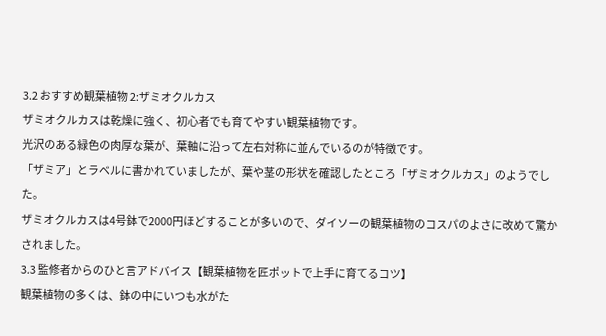3.2 おすすめ観葉植物 2:ザミオクルカス
ザミオクルカスは乾燥に強く、初心者でも育てやすい観葉植物です。
光沢のある緑色の肉厚な葉が、葉軸に沿って左右対称に並んでいるのが特徴です。
「ザミア」とラベルに書かれていましたが、葉や茎の形状を確認したところ「ザミオクルカス」のようでした。
ザミオクルカスは4号鉢で2000円ほどすることが多いので、ダイソーの観葉植物のコスパのよさに改めて驚かされました。
3.3 監修者からのひと言アドバイス【観葉植物を匠ポットで上手に育てるコツ】
観葉植物の多くは、鉢の中にいつも水がた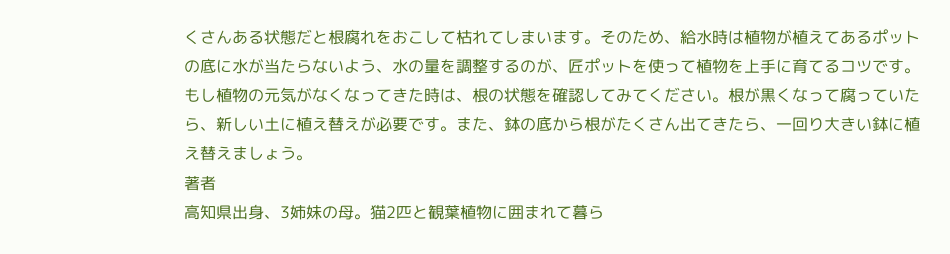くさんある状態だと根腐れをおこして枯れてしまいます。そのため、給水時は植物が植えてあるポットの底に水が当たらないよう、水の量を調整するのが、匠ポットを使って植物を上手に育てるコツです。
もし植物の元気がなくなってきた時は、根の状態を確認してみてください。根が黒くなって腐っていたら、新しい土に植え替えが必要です。また、鉢の底から根がたくさん出てきたら、一回り大きい鉢に植え替えましょう。
著者
高知県出身、3姉妹の母。猫2匹と観葉植物に囲まれて暮ら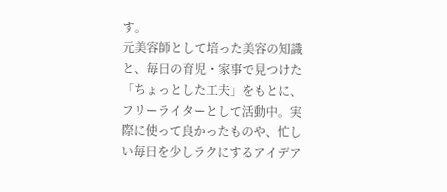す。
元美容師として培った美容の知識と、毎日の育児・家事で見つけた「ちょっとした工夫」をもとに、フリーライターとして活動中。実際に使って良かったものや、忙しい毎日を少しラクにするアイデア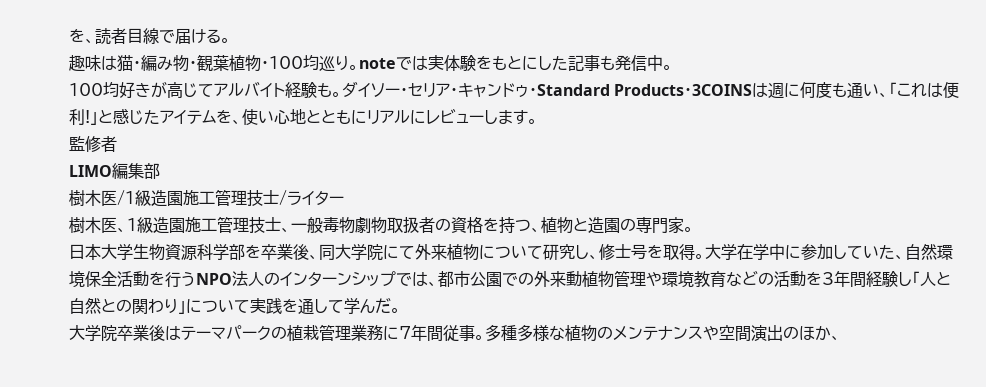を、読者目線で届ける。
趣味は猫・編み物・観葉植物・100均巡り。noteでは実体験をもとにした記事も発信中。
100均好きが高じてアルバイト経験も。ダイソー・セリア・キャンドゥ・Standard Products・3COINSは週に何度も通い、「これは便利!」と感じたアイテムを、使い心地とともにリアルにレビューします。
監修者
LIMO編集部
樹木医/1級造園施工管理技士/ライター
樹木医、1級造園施工管理技士、一般毒物劇物取扱者の資格を持つ、植物と造園の専門家。
日本大学生物資源科学部を卒業後、同大学院にて外来植物について研究し、修士号を取得。大学在学中に参加していた、自然環境保全活動を行うNPO法人のインターンシップでは、都市公園での外来動植物管理や環境教育などの活動を3年間経験し「人と自然との関わり」について実践を通して学んだ。
大学院卒業後はテーマパークの植栽管理業務に7年間従事。多種多様な植物のメンテナンスや空間演出のほか、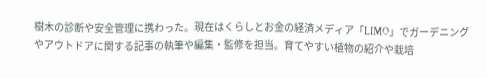樹木の診断や安全管理に携わった。現在はくらしとお金の経済メディア「LIMO」でガーデニングやアウトドアに関する記事の執筆や編集・監修を担当。育てやすい植物の紹介や栽培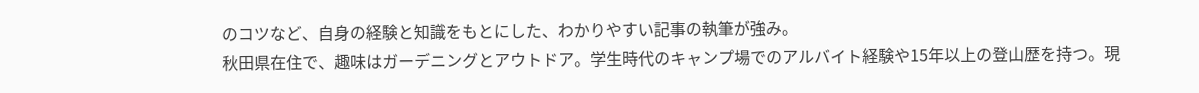のコツなど、自身の経験と知識をもとにした、わかりやすい記事の執筆が強み。
秋田県在住で、趣味はガーデニングとアウトドア。学生時代のキャンプ場でのアルバイト経験や15年以上の登山歴を持つ。現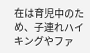在は育児中のため、子連れハイキングやファ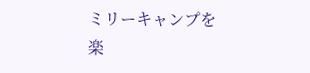ミリーキャンプを楽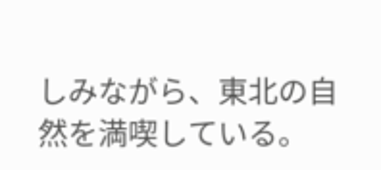しみながら、東北の自然を満喫している。